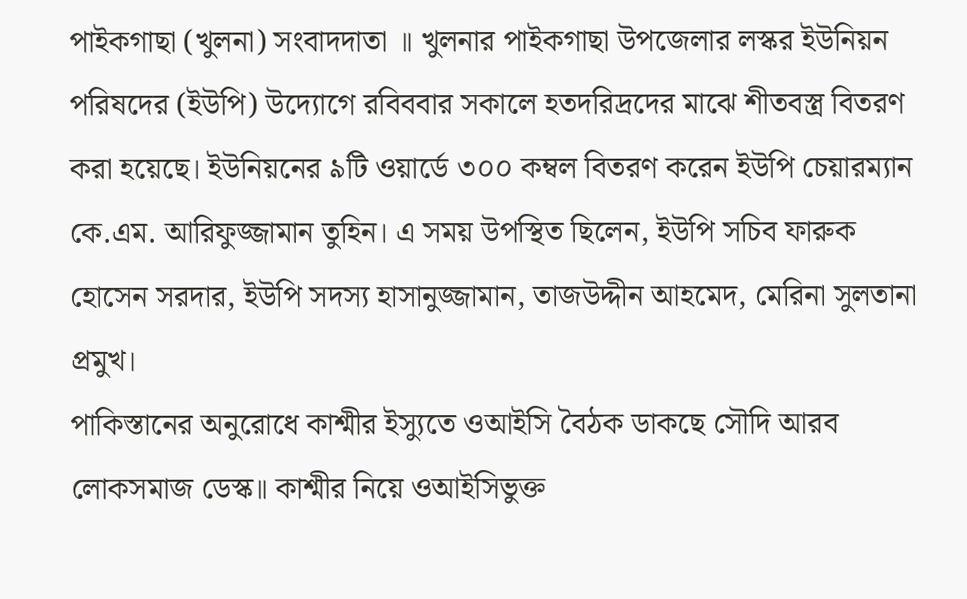পাইকগাছা (খুলনা) সংবাদদাতা ॥ খুলনার পাইকগাছা উপজেলার লস্কর ইউনিয়ন পরিষদের (ইউপি) উদ্যোগে রবিববার সকালে হতদরিদ্রদের মাঝে শীতবস্ত্র বিতরণ করা হয়েছে। ইউনিয়নের ৯টি ওয়ার্ডে ৩০০ কম্বল বিতরণ করেন ইউপি চেয়ারম্যান কে.এম. আরিফুজ্জামান তুহিন। এ সময় উপস্থিত ছিলেন, ইউপি সচিব ফারুক হোসেন সরদার, ইউপি সদস্য হাসানুজ্জামান, তাজউদ্দীন আহমেদ, মেরিনা সুলতানা প্রমুখ।
পাকিস্তানের অনুরোধে কাশ্মীর ইস্যুতে ওআইসি বৈঠক ডাকছে সৌদি আরব
লোকসমাজ ডেস্ক॥ কাশ্মীর নিয়ে ওআইসিভুক্ত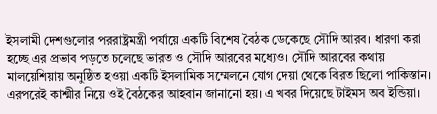ইসলামী দেশগুলোর পররাষ্ট্রমন্ত্রী পর্যায়ে একটি বিশেষ বৈঠক ডেকেছে সৌদি আরব। ধারণা করা হচ্ছে এর প্রভাব পড়তে চলেছে ভারত ও সৌদি আরবের মধ্যেও। সৌদি আরবের কথায় মালয়েশিয়ায় অনুষ্ঠিত হওয়া একটি ইসলামিক সম্মেলনে যোগ দেয়া থেকে বিরত ছিলো পাকিস্তান। এরপরেই কাশ্মীর নিয়ে ওই বৈঠকের আহবান জানানো হয়। এ খবর দিয়েছে টাইমস অব ইন্ডিয়া।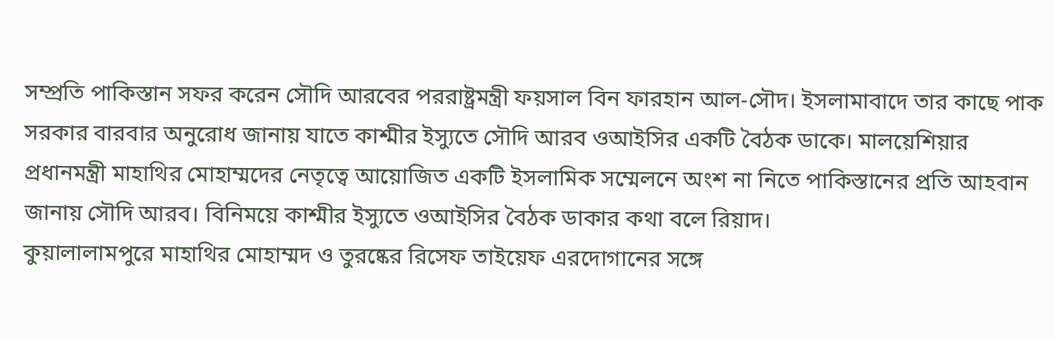সম্প্রতি পাকিস্তান সফর করেন সৌদি আরবের পররাষ্ট্রমন্ত্রী ফয়সাল বিন ফারহান আল-সৌদ। ইসলামাবাদে তার কাছে পাক সরকার বারবার অনুরোধ জানায় যাতে কাশ্মীর ইস্যুতে সৌদি আরব ওআইসির একটি বৈঠক ডাকে। মালয়েশিয়ার প্রধানমন্ত্রী মাহাথির মোহাম্মদের নেতৃত্বে আয়োজিত একটি ইসলামিক সম্মেলনে অংশ না নিতে পাকিস্তানের প্রতি আহবান জানায় সৌদি আরব। বিনিময়ে কাশ্মীর ইস্যুতে ওআইসির বৈঠক ডাকার কথা বলে রিয়াদ।
কুয়ালালামপুরে মাহাথির মোহাম্মদ ও তুরষ্কের রিসেফ তাইয়েফ এরদোগানের সঙ্গে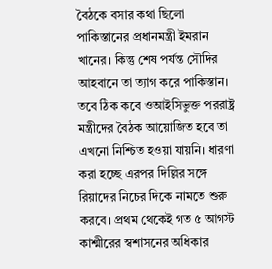বৈঠকে বসার কথা ছিলো পাকিস্তানের প্রধানমন্ত্রী ইমরান খানের। কিন্তু শেষ পর্যন্ত সৌদির আহবানে তা ত্যাগ করে পাকিস্তান। তবে ঠিক কবে ওআইসিভুক্ত পররাষ্ট্র মন্ত্রীদের বৈঠক আয়োজিত হবে তা এখনো নিশ্চিত হওয়া যায়নি। ধারণা করা হচ্ছে এরপর দিল্লির সঙ্গে রিয়াদের নিচের দিকে নামতে শুরু করবে। প্রথম থেকেই গত ৫ আগস্ট কাশ্মীরের স্বশাসনের অধিকার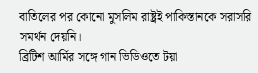বাতিলের পর কোনো মুসলিম রাষ্ট্রই পাকিস্তানকে সরাসরি সমর্থন দেয়নি।
ব্রিটিশ আর্মির সঙ্গে গান ভিডিওতে টয়া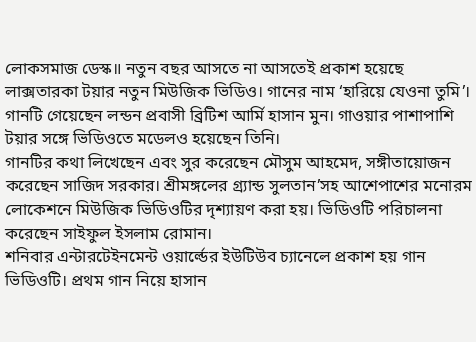লোকসমাজ ডেস্ক॥ নতুন বছর আসতে না আসতেই প্রকাশ হয়েছে লাক্সতারকা টয়ার নতুন মিউজিক ভিডিও। গানের নাম ‘হারিয়ে যেওনা তুমি’। গানটি গেয়েছেন লন্ডন প্রবাসী ব্রিটিশ আর্মি হাসান মুন। গাওয়ার পাশাপাশি টয়ার সঙ্গে ভিডিওতে মডেলও হয়েছেন তিনি।
গানটির কথা লিখেছেন এবং সুর করেছেন মৌসুম আহমেদ, সঙ্গীতায়োজন করেছেন সাজিদ সরকার। শ্রীমঙ্গলের গ্র্যান্ড সুলতান’সহ আশেপাশের মনোরম লোকেশনে মিউজিক ভিডিওটির দৃশ্যায়ণ করা হয়। ভিডিওটি পরিচালনা করেছেন সাইফুল ইসলাম রোমান।
শনিবার এন্টারটেইনমেন্ট ওয়ার্ল্ডের ইউটিউব চ্যানেলে প্রকাশ হয় গান ভিডিওটি। প্রথম গান নিয়ে হাসান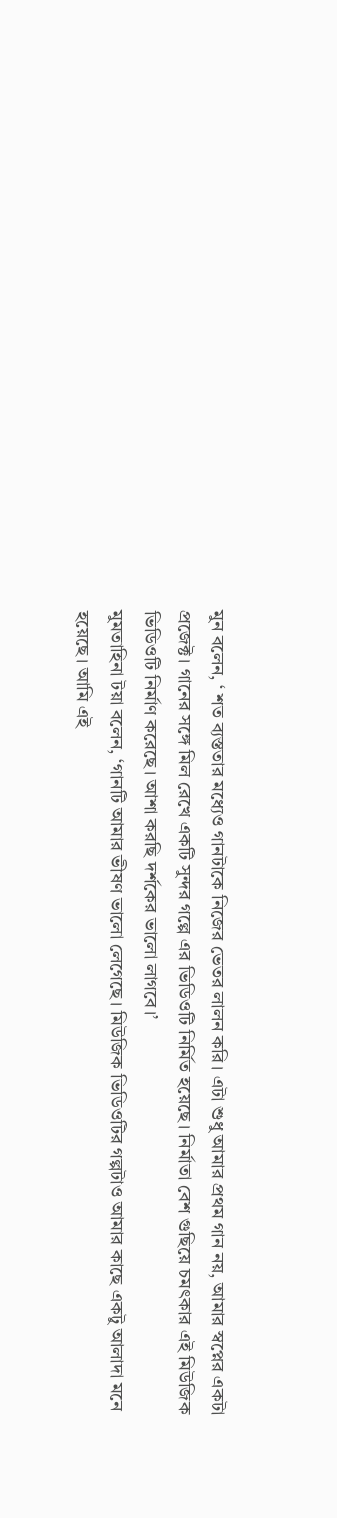মুন বলেন, ‘ শত ব্যস্ততার মধ্যেও গানটাকে নিজের ভেতর লালন করি। এটা শুধু আমার প্রথম গান নয়, আমার স্বপ্নের একটা প্রজেক্ট। গানের সঙ্গে মিল রেখে একটি সুন্দর গল্পে এর ভিডিওটি নির্মিত হয়েছে। নির্মাতা বেশ গুছিয়ে চমৎকার এই মিউজিক ভিডিওটি নির্মাণ করেছে। আশা করছি দর্শকের ভালো লাগবে।’
মুমতাহিনা টয়া বলেন, ‘গানটি আমার ভীষণ ভালো লেগেছে। মিউজিক ভিডিওটির গল্পটাও আমার কাছে একটু আলাদা মনে হয়েছে। আমি এই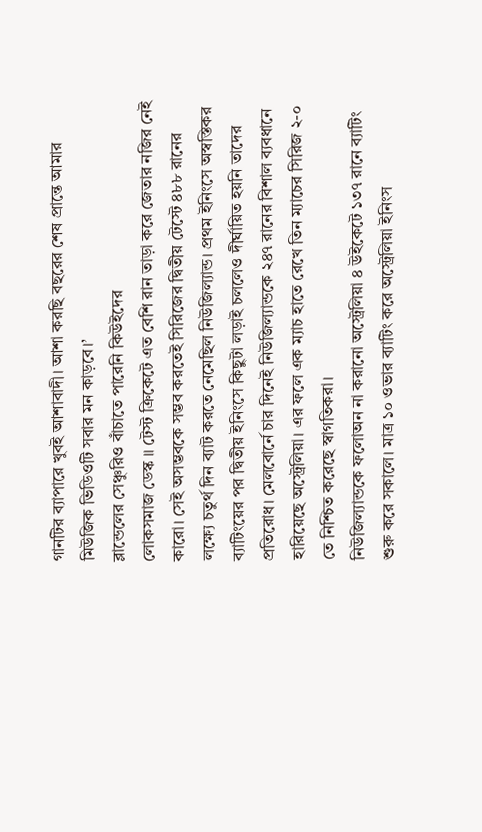গানটির ব্যাপারে খুবই আশাবাদী। আশা করছি বছরের শেষ প্রান্তে আমার মিউজিক ভিডিওটি সবার মন কাড়বে।’
ব্লান্ডেলের সেঞ্চুরিও বাঁচাতে পারেনি কিউইদের
লোকসমাজ ডেস্ক ॥ টেস্ট ক্রিকেটে এত বেশি রান তাড়া করে জেতার নজির নেই কারো। সেই অসম্ভবকে সম্ভব করতেই সিরিজের দ্বিতীয় টেস্টে ৪৮৮ রানের লক্ষ্যে চতুর্থ দিন ব্যাট করতে নেমেছিল নিউজিল্যান্ড। প্রথম ইনিংসে অস্বস্তিকর ব্যাটিংয়ের পর দ্বিতীয় ইনিংসে কিছুটা লড়াই চললেও দীর্ঘায়িত হয়নি তাদের প্রতিরোধ। মেলবোর্নে চার দিনেই নিউজিল্যান্ডকে ২৪৭ রানের বিশাল ব্যবধানে হারিয়েছে অস্ট্রেলিয়া। এর ফলে এক ম্যাচ হাতে রেখে তিন ম্যাচের সিরিজ ২-০ তে নিশ্চিত করেছে স্বাগতিকরা।
নিউজিল্যান্ডকে ফলোঅন না করানো অস্ট্রেলিয়া ৪ উইকেটে ১৩৭ রানে ব্যাটিং শুরু করে সকালে। মাত্র ১০ ওভার ব্যাটিং করে অস্ট্রেলিয়া ইনিংস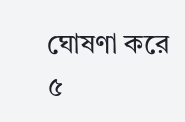ঘোষণা করে ৫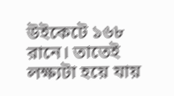উইকেটে ১৬৮ রানে। তাতেই লক্ষ্যটা হয়ে যায়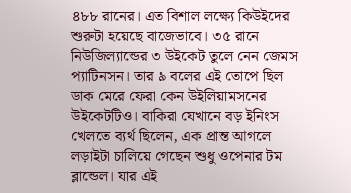৪৮৮ রানের। এত বিশাল লক্ষ্যে কিউইদের শুরুটা হয়েছে বাজেভাবে। ৩৫ রানে নিউজিল্যান্ডের ৩ উইকেট তুলে নেন জেমস প্যাটিনসন। তার ৯ বলের এই তোপে ছিল ডাক মেরে ফেরা কেন উইলিয়ামসনের উইকেটটিও। বাকিরা যেখানে বড় ইনিংস খেলতে ব্যর্থ ছিলেন, এক প্রান্ত আগলে লড়াইটা চালিয়ে গেছেন শুধু ওপেনার টম ব্লান্ডেল। যার এই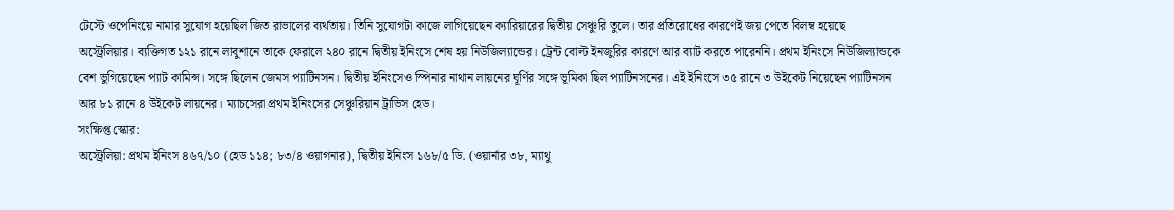টেস্টে ওপেনিংয়ে নামার সুযোগ হয়েছিল জিত রাভালের ব্যর্থতায়। তিনি সুযোগটা কাজে লাগিয়েছেন ক্যারিয়ারের দ্বিতীয় সেঞ্চুরি তুলে। তার প্রতিরোধের কারণেই জয় পেতে বিলম্ব হয়েছে অস্ট্রেলিয়ার। ব্যক্তিগত ১২১ রানে লাবুশানে তাকে ফেরালে ২৪০ রানে দ্বিতীয় ইনিংসে শেষ হয় নিউজিল্যান্ডের। ট্রেন্ট বোল্ট ইনজুরির কারণে আর ব্যাট করতে পারেননি। প্রথম ইনিংসে নিউজিল্যান্ডকে বেশ ভুগিয়েছেন প্যাট কামিন্স। সঙ্গে ছিলেন জেমস প্যাটিনসন। দ্বিতীয় ইনিংসেও স্পিনার নাথান লায়নের ঘূর্ণির সঙ্গে ভূমিকা ছিল প্যাটিনসনের। এই ইনিংসে ৩৫ রানে ৩ উইকেট নিয়েছেন প্যাটিনসন আর ৮১ রানে ৪ উইকেট লায়নের। ম্যাচসেরা প্রথম ইনিংসের সেঞ্চুরিয়ান ট্রাভিস হেড।
সংক্ষিপ্ত স্কোর:
অস্ট্রেলিয়া: প্রথম ইনিংস ৪৬৭/১০ (হেড ১১৪; ৮৩/৪ ওয়াগনার), দ্বিতীয় ইনিংস ১৬৮/৫ ডি. (ওয়ার্নার ৩৮, ম্যাথু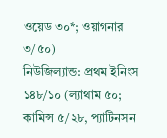ওয়েড ৩০*; ওয়াগনার ৩/৫০)
নিউজিল্যান্ড: প্রথম ইনিংস ১৪৮/১০ (ল্যাথাম ৫০; কামিন্স ৫/২৮, প্যাটিনসন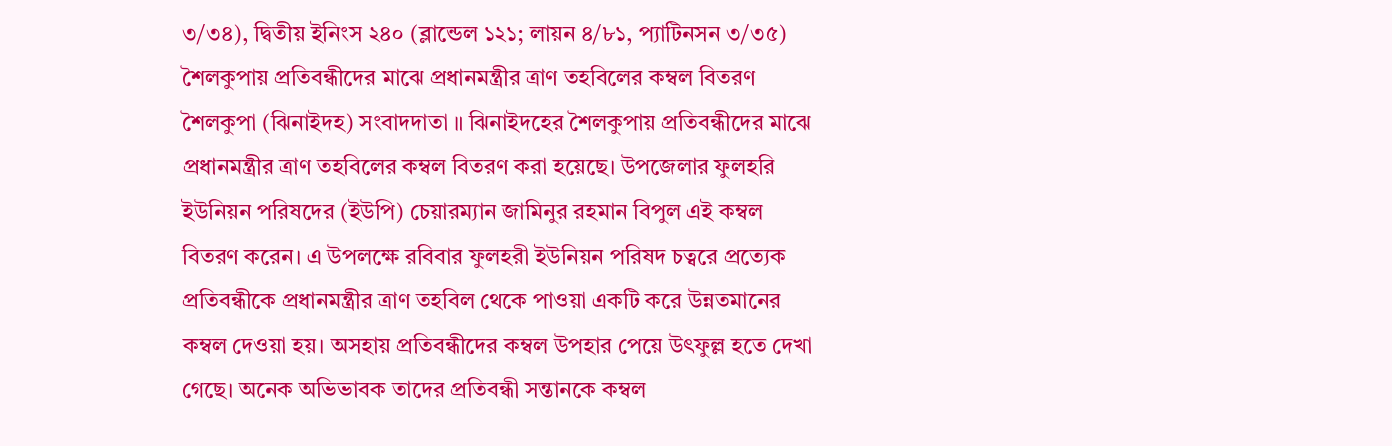৩/৩৪), দ্বিতীয় ইনিংস ২৪০ (ব্লান্ডেল ১২১; লায়ন ৪/৮১, প্যাটিনসন ৩/৩৫)
শৈলকুপায় প্রতিবন্ধীদের মাঝে প্রধানমন্ত্রীর ত্রাণ তহবিলের কম্বল বিতরণ
শৈলকুপা (ঝিনাইদহ) সংবাদদাতা ॥ ঝিনাইদহের শৈলকুপায় প্রতিবন্ধীদের মাঝে প্রধানমন্ত্রীর ত্রাণ তহবিলের কম্বল বিতরণ করা হয়েছে। উপজেলার ফুলহরি ইউনিয়ন পরিষদের (ইউপি) চেয়ারম্যান জামিনুর রহমান বিপুল এই কম্বল বিতরণ করেন। এ উপলক্ষে রবিবার ফুলহরী ইউনিয়ন পরিষদ চত্বরে প্রত্যেক প্রতিবন্ধীকে প্রধানমন্ত্রীর ত্রাণ তহবিল থেকে পাওয়া একটি করে উন্নতমানের কম্বল দেওয়া হয়। অসহায় প্রতিবন্ধীদের কম্বল উপহার পেয়ে উৎফুল্ল হতে দেখা গেছে। অনেক অভিভাবক তাদের প্রতিবন্ধী সন্তানকে কম্বল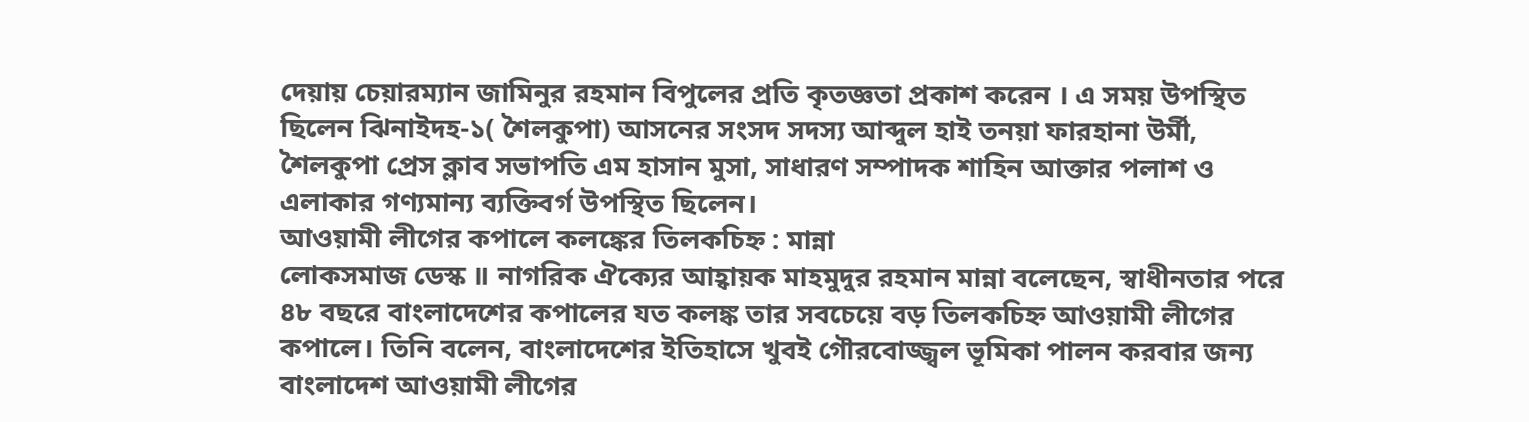দেয়ায় চেয়ারম্যান জামিনুর রহমান বিপুলের প্রতি কৃতজ্ঞতা প্রকাশ করেন । এ সময় উপস্থিত ছিলেন ঝিনাইদহ-১( শৈলকুপা) আসনের সংসদ সদস্য আব্দুল হাই তনয়া ফারহানা উর্মী, শৈলকুপা প্রেস ক্লাব সভাপতি এম হাসান মুসা, সাধারণ সম্পাদক শাহিন আক্তার পলাশ ও এলাকার গণ্যমান্য ব্যক্তিবর্গ উপস্থিত ছিলেন।
আওয়ামী লীগের কপালে কলঙ্কের তিলকচিহ্ন : মান্না
লোকসমাজ ডেস্ক ॥ নাগরিক ঐক্যের আহ্বায়ক মাহমুদুর রহমান মান্না বলেছেন, স্বাধীনতার পরে ৪৮ বছরে বাংলাদেশের কপালের যত কলঙ্ক তার সবচেয়ে বড় তিলকচিহ্ন আওয়ামী লীগের কপালে। তিনি বলেন, বাংলাদেশের ইতিহাসে খুবই গৌরবোজ্জ্বল ভূমিকা পালন করবার জন্য বাংলাদেশ আওয়ামী লীগের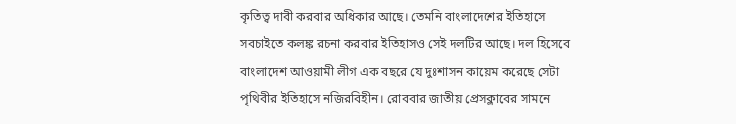কৃতিত্ব দাবী করবার অধিকার আছে। তেমনি বাংলাদেশের ইতিহাসে সবচাইতে কলঙ্ক রচনা করবার ইতিহাসও সেই দলটির আছে। দল হিসেবে বাংলাদেশ আওয়ামী লীগ এক বছরে যে দুঃশাসন কায়েম করেছে সেটা পৃথিবীর ইতিহাসে নজিরবিহীন। রোববার জাতীয় প্রেসক্লাবের সামনে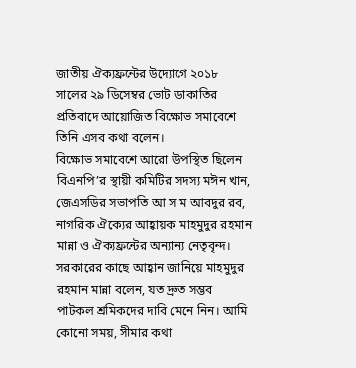জাতীয় ঐক্যফ্রন্টের উদ্যোগে ২০১৮ সালের ২৯ ডিসেম্বর ভোট ডাকাতির প্রতিবাদে আয়োজিত বিক্ষোভ সমাবেশে তিনি এসব কথা বলেন।
বিক্ষোভ সমাবেশে আরো উপস্থিত ছিলেন বিএনপি’র স্থায়ী কমিটির সদস্য মঈন খান, জেএসডির সভাপতি আ স ম আবদুর রব, নাগরিক ঐক্যের আহ্বায়ক মাহমুদুর রহমান মান্না ও ঐক্যফ্রন্টের অন্যান্য নেতৃবৃন্দ। সরকারের কাছে আহ্বান জানিয়ে মাহমুদুর রহমান মান্না বলেন, যত দ্রুত সম্ভব পাটকল শ্রমিকদের দাবি মেনে নিন। আমি কোনো সময়, সীমার কথা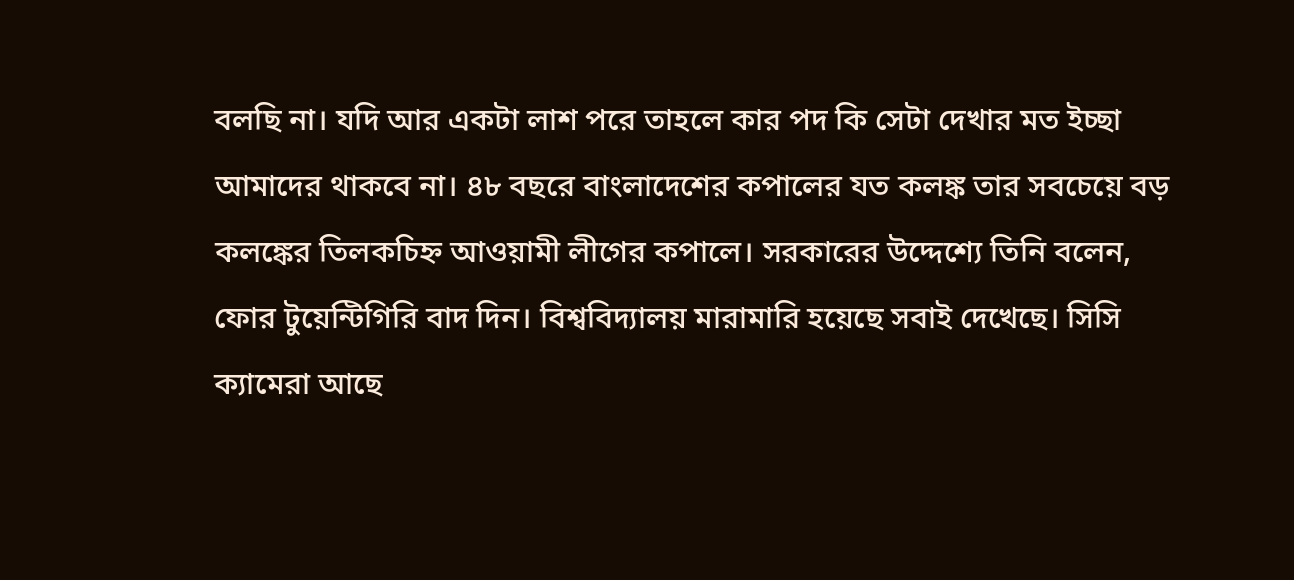বলছি না। যদি আর একটা লাশ পরে তাহলে কার পদ কি সেটা দেখার মত ইচ্ছা আমাদের থাকবে না। ৪৮ বছরে বাংলাদেশের কপালের যত কলঙ্ক তার সবচেয়ে বড় কলঙ্কের তিলকচিহ্ন আওয়ামী লীগের কপালে। সরকারের উদ্দেশ্যে তিনি বলেন, ফোর টুয়েন্টিগিরি বাদ দিন। বিশ্ববিদ্যালয় মারামারি হয়েছে সবাই দেখেছে। সিসি ক্যামেরা আছে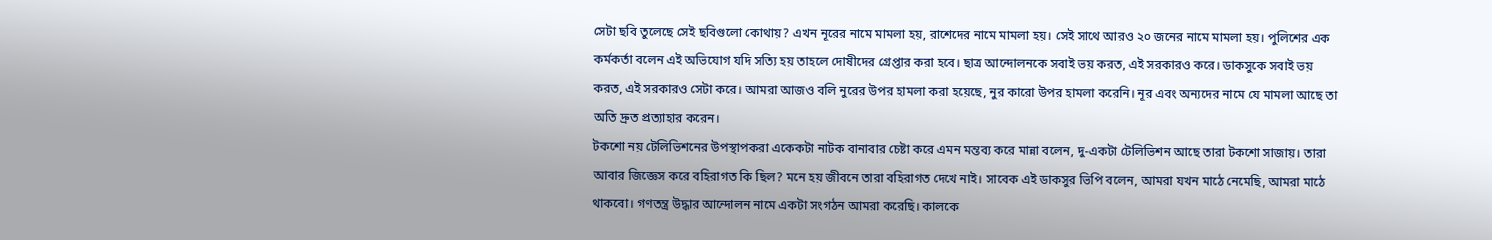সেটা ছবি তুলেছে সেই ছবিগুলো কোথায়? এখন নূরের নামে মামলা হয়, রাশেদের নামে মামলা হয়। সেই সাথে আরও ২০ জনের নামে মামলা হয়। পুলিশের এক কর্মকর্তা বলেন এই অভিযোগ যদি সত্যি হয় তাহলে দোষীদের গ্রেপ্তার করা হবে। ছাত্র আন্দোলনকে সবাই ভয় করত, এই সরকারও করে। ডাকসুকে সবাই ভয় করত, এই সরকারও সেটা করে। আমরা আজও বলি নুরের উপর হামলা করা হয়েছে, নুর কারো উপর হামলা করেনি। নূর এবং অন্যদের নামে যে মামলা আছে তা অতি দ্রুত প্রত্যাহার করেন।
টকশো নয় টেলিভিশনের উপস্থাপকরা একেকটা নাটক বানাবার চেষ্টা করে এমন মন্তব্য করে মান্না বলেন, দু-একটা টেলিভিশন আছে তারা টকশো সাজায়। তারা আবার জিজ্ঞেস করে বহিরাগত কি ছিল? মনে হয় জীবনে তারা বহিরাগত দেখে নাই। সাবেক এই ডাকসুর ভিপি বলেন, আমরা যখন মাঠে নেমেছি, আমরা মাঠে থাকবো। গণতন্ত্র উদ্ধার আন্দোলন নামে একটা সংগঠন আমরা করেছি। কালকে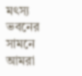মৎস্য ভবনের সামনে আমরা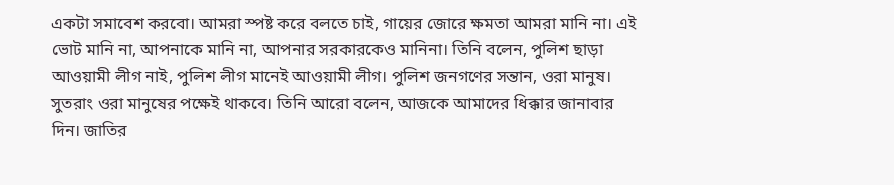একটা সমাবেশ করবো। আমরা স্পষ্ট করে বলতে চাই, গায়ের জোরে ক্ষমতা আমরা মানি না। এই ভোট মানি না, আপনাকে মানি না, আপনার সরকারকেও মানিনা। তিনি বলেন, পুলিশ ছাড়া আওয়ামী লীগ নাই, পুলিশ লীগ মানেই আওয়ামী লীগ। পুলিশ জনগণের সন্তান, ওরা মানুষ। সুতরাং ওরা মানুষের পক্ষেই থাকবে। তিনি আরো বলেন, আজকে আমাদের ধিক্কার জানাবার দিন। জাতির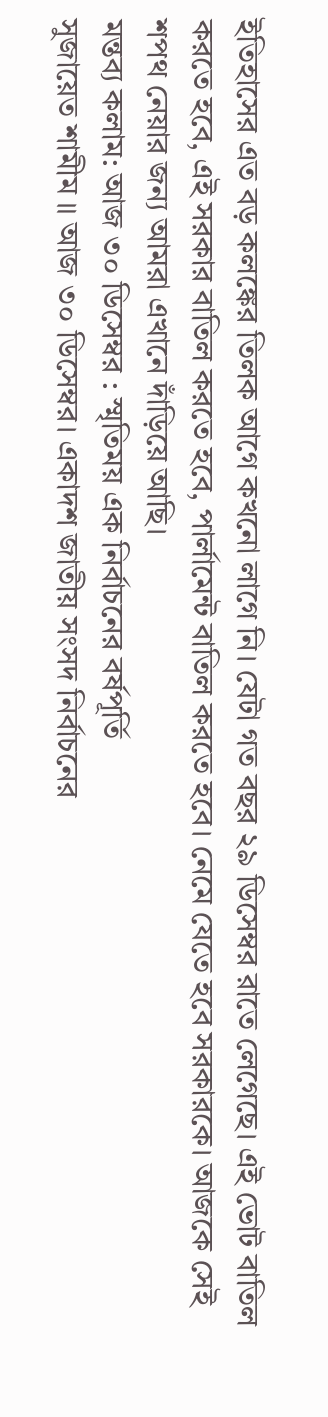ইতিহাসের এত বড় কলঙ্কের তিলক আগে কখনো লাগে নি। যেটা গত বছর ২৯ ডিসেম্বর রাতে লেগেছে। এই ভোট বাতিল করতে হবে, এই সরকার বাতিল করতে হবে, পার্লামেন্ট বাতিল করতে হবে। নেমে যেতে হবে সরকারকে। আজকে সেই শপথ নেয়ার জন্য আমরা এখানে দাঁড়িয়ে আছি।
মন্তব্য কলাম: আজ ৩০ ডিসেম্বর : স্মৃতিময় এক নির্বাচনের বর্ষপূর্তি
সুজায়েত শামীম ॥ আজ ৩০ ডিসেম্বর। একাদশ জাতীয় সংসদ নির্বাচনের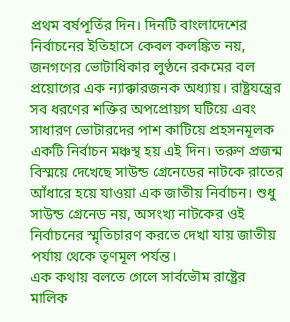প্রথম বর্ষপূর্তির দিন। দিনটি বাংলাদেশের নির্বাচনের ইতিহাসে কেবল কলঙ্কিত নয়, জনগণের ভোটাধিকার লুণ্ঠনে রকমের বল প্রয়োগের এক ন্যাক্কারজনক অধ্যায়। রাষ্ট্রযন্ত্রের সব ধরণের শক্তির অপপ্রোয়গ ঘটিয়ে এবং সাধারণ ভোটারদের পাশ কাটিয়ে প্রহসনমূলক একটি নির্বাচন মঞ্চস্থ হয় এই দিন। তরুণ প্রজন্ম বিস্ময়ে দেখেছে সাউন্ড গ্রেনেডের নাটকে রাতের আঁধারে হয়ে যাওয়া এক জাতীয় নির্বাচন। শুধু সাউন্ড গ্রেনেড নয়, অসংখ্য নাটকের ওই নির্বাচনের স্মৃতিচারণ করতে দেখা যায় জাতীয় পর্যায় থেকে তৃণমূল পর্যন্ত।
এক কথায় বলতে গেলে সার্বভৌম রাষ্ট্রের মালিক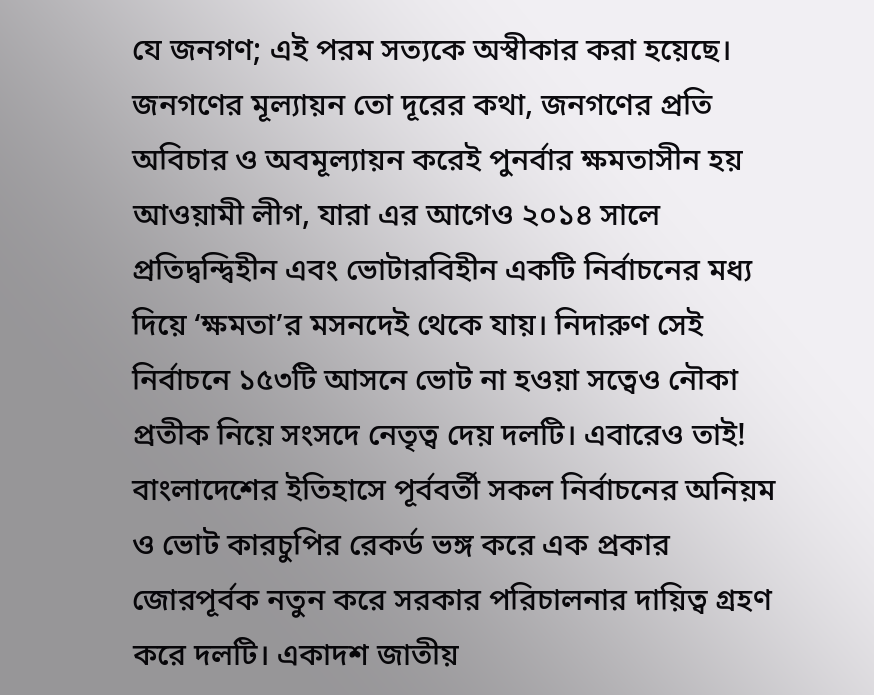যে জনগণ; এই পরম সত্যকে অস্বীকার করা হয়েছে। জনগণের মূল্যায়ন তো দূরের কথা, জনগণের প্রতি অবিচার ও অবমূল্যায়ন করেই পুনর্বার ক্ষমতাসীন হয় আওয়ামী লীগ, যারা এর আগেও ২০১৪ সালে প্রতিদ্বন্দ্বিহীন এবং ভোটারবিহীন একটি নির্বাচনের মধ্য দিয়ে ‘ক্ষমতা’র মসনদেই থেকে যায়। নিদারুণ সেই নির্বাচনে ১৫৩টি আসনে ভোট না হওয়া সত্বেও নৌকা প্রতীক নিয়ে সংসদে নেতৃত্ব দেয় দলটি। এবারেও তাই! বাংলাদেশের ইতিহাসে পূর্ববর্তী সকল নির্বাচনের অনিয়ম ও ভোট কারচুপির রেকর্ড ভঙ্গ করে এক প্রকার জোরপূর্বক নতুন করে সরকার পরিচালনার দায়িত্ব গ্রহণ করে দলটি। একাদশ জাতীয়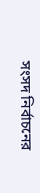সংসদ নির্বাচনের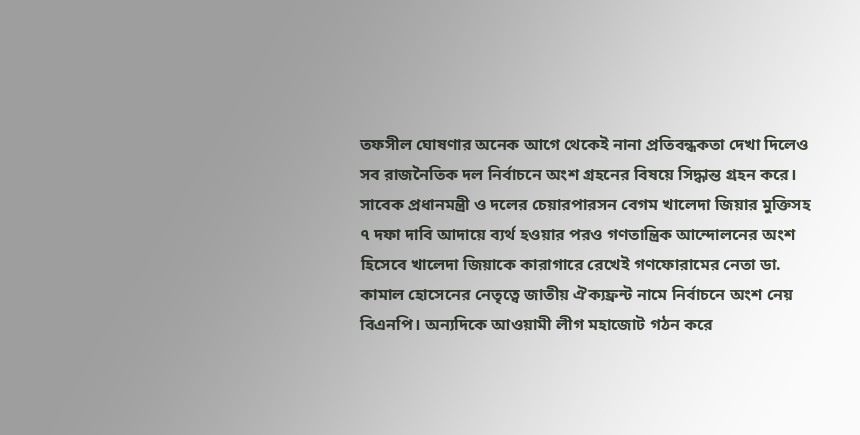তফসীল ঘোষণার অনেক আগে থেকেই নানা প্রতিবন্ধকতা দেখা দিলেও সব রাজনৈতিক দল নির্বাচনে অংশ গ্রহনের বিষয়ে সিদ্ধান্ত গ্রহন করে। সাবেক প্রধানমন্ত্রী ও দলের চেয়ারপারসন বেগম খালেদা জিয়ার মুক্তিসহ ৭ দফা দাবি আদায়ে ব্যর্থ হওয়ার পরও গণতান্ত্রিক আন্দোলনের অংশ হিসেবে খালেদা জিয়াকে কারাগারে রেখেই গণফোরামের নেতা ডা. কামাল হোসেনের নেতৃত্বে জাতীয় ঐক্যফ্রন্ট নামে নির্বাচনে অংশ নেয় বিএনপি। অন্যদিকে আওয়ামী লীগ মহাজোট গঠন করে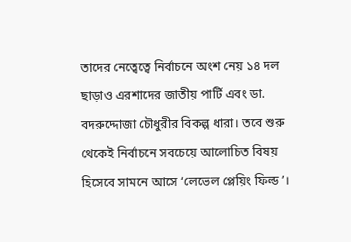তাদের নেত্বেত্বে নির্বাচনে অংশ নেয় ১৪ দল ছাড়াও এরশাদের জাতীয় পার্টি এবং ডা. বদরুদ্দোজা চৌধুরীর বিকল্প ধারা। তবে শুরু থেকেই নির্বাচনে সবচেয়ে আলোচিত বিষয় হিসেবে সামনে আসে ‘লেভেল প্লেয়িং ফিল্ড’।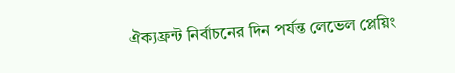ঐক্যফ্রন্ট নির্বাচনের দিন পর্যন্ত লেভেল প্লেয়িং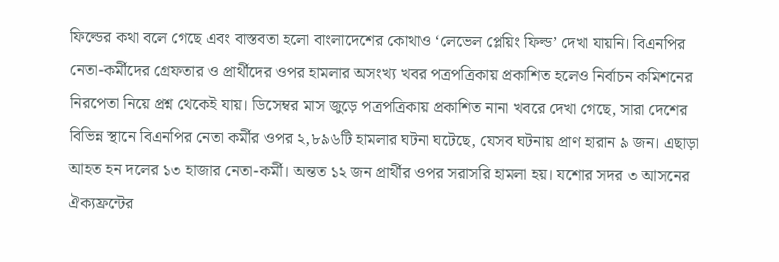ফিল্ডের কথা বলে গেছে এবং বাস্তবতা হলো বাংলাদেশের কোথাও ‘লেভেল প্লেয়িং ফিল্ড’ দেখা যায়নি। বিএনপির নেতা-কর্মীদের গ্রেফতার ও প্রার্থীদের ওপর হামলার অসংখ্য খবর পত্রপত্রিকায় প্রকাশিত হলেও নির্বাচন কমিশনের নিরপেতা নিয়ে প্রশ্ন থেকেই যায়। ডিসেম্বর মাস জুড়ে পত্রপত্রিকায় প্রকাশিত নানা খবরে দেখা গেছে, সারা দেশের বিভিন্ন স্থানে বিএনপির নেতা কর্মীর ওপর ২,৮৯৬টি হামলার ঘটনা ঘটেছে, যেসব ঘটনায় প্রাণ হারান ৯ জন। এছাড়া আহত হন দলের ১৩ হাজার নেতা-কর্মী। অন্তত ১২ জন প্রার্থীর ওপর সরাসরি হামলা হয়। যশোর সদর ৩ আসনের ঐক্যফ্রন্টের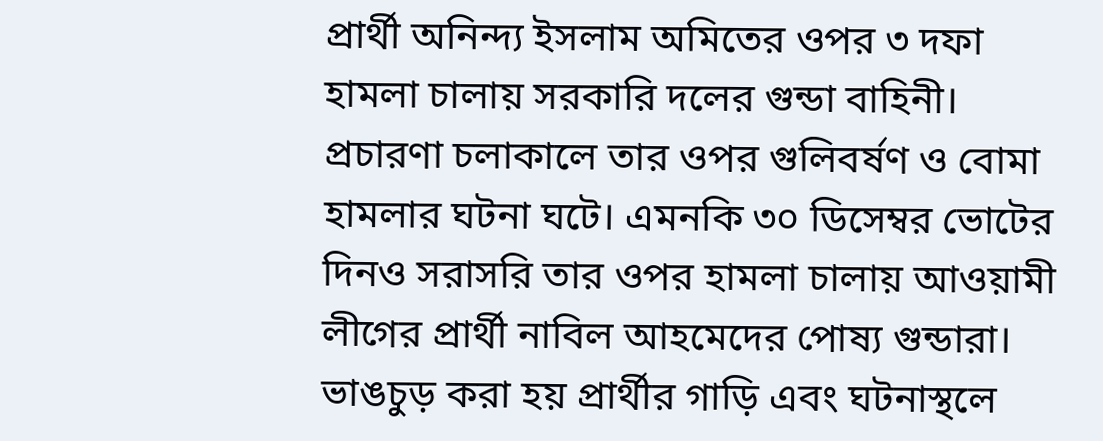প্রার্থী অনিন্দ্য ইসলাম অমিতের ওপর ৩ দফা হামলা চালায় সরকারি দলের গুন্ডা বাহিনী। প্রচারণা চলাকালে তার ওপর গুলিবর্ষণ ও বোমা হামলার ঘটনা ঘটে। এমনকি ৩০ ডিসেম্বর ভোটের দিনও সরাসরি তার ওপর হামলা চালায় আওয়ামী লীগের প্রার্থী নাবিল আহমেদের পোষ্য গুন্ডারা। ভাঙচুড় করা হয় প্রার্থীর গাড়ি এবং ঘটনাস্থলে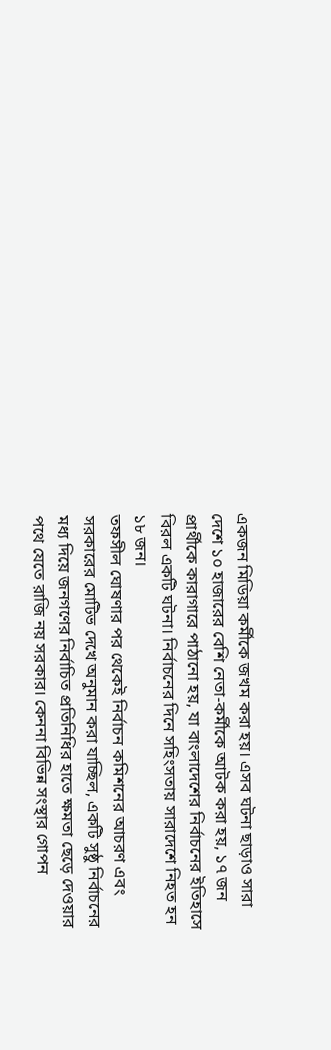একজন মিডিয়া কর্মীকে জখম করা হয়। এসব ঘটনা ছাড়াও সারা দেশে ১০ হাজারের বেশি নেতা-কর্মীকে আটক করা হয়, ১৭ জন প্রার্থীকে কারাগারে পাঠানো হয়, যা বাংলাদেশের নির্বাচনের ইতিহাসে বিরল একটি ঘটনা। নির্বাচনের দিনে সহিংসতায় সারাদেশে নিহত হন ১৮ জন।
তফসীল ঘোষণার পর থেকেই নির্বাচন কমিশনের আচরণ এবং সরকারের মোটিভ দেখে অনুমান করা যাচ্ছিল, একটি সুষ্ঠু নির্বাচনের মধ্য দিয়ে জনগণের নির্বাচিত প্রতিনিধির হাতে ক্ষমতা ছেড়ে দেওয়ার পথে যেতে রাজি নয় সরকার। কেননা বিভিন্ন সংস্থার গোপন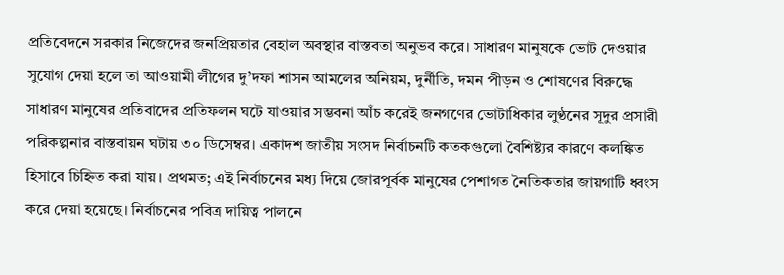প্রতিবেদনে সরকার নিজেদের জনপ্রিয়তার বেহাল অবস্থার বাস্তবতা অনুভব করে। সাধারণ মানুষকে ভোট দেওয়ার সুযোগ দেয়া হলে তা আওয়ামী লীগের দু’দফা শাসন আমলের অনিয়ম, দুর্নীতি, দমন পীড়ন ও শোষণের বিরুদ্ধে সাধারণ মানুষের প্রতিবাদের প্রতিফলন ঘটে যাওয়ার সম্ভবনা আঁচ করেই জনগণের ভোটাধিকার লুণ্ঠনের সূদুর প্রসারী পরিকল্পনার বাস্তবায়ন ঘটায় ৩০ ডিসেম্বর। একাদশ জাতীয় সংসদ নির্বাচনটি কতকগুলো বৈশিষ্ট্যর কারণে কলঙ্কিত হিসাবে চিহ্নিত করা যায়। প্রথমত; এই নির্বাচনের মধ্য দিয়ে জোরপূর্বক মানুষের পেশাগত নৈতিকতার জায়গাটি ধ্বংস করে দেয়া হয়েছে। নির্বাচনের পবিত্র দায়িত্ব পালনে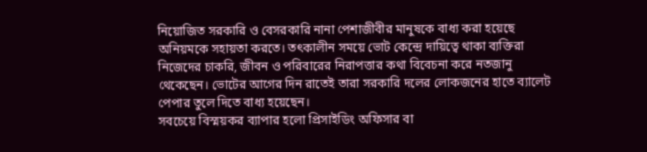নিয়োজিত সরকারি ও বেসরকারি নানা পেশাজীবীর মানুষকে বাধ্য করা হয়েছে অনিয়মকে সহায়তা করতে। তৎকালীন সময়ে ভোট কেন্দ্রে দায়িত্বে থাকা ব্যক্তিরা নিজেদের চাকরি, জীবন ও পরিবারের নিরাপত্তার কথা বিবেচনা করে নতজানু থেকেছেন। ভোটের আগের দিন রাতেই তারা সরকারি দলের লোকজনের হাতে ব্যালেট পেপার তুলে দিতে বাধ্য হয়েছেন।
সবচেয়ে বিস্ময়কর ব্যাপার হলো প্রিসাইডিং অফিসার বা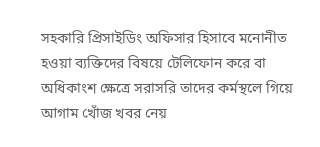সহকারি প্রিসাইডিং অফিসার হিসাবে মনোনীত হওয়া ব্যক্তিদের বিষয়ে টেলিফোন করে বা অধিকাংশ ক্ষেত্রে সরাসরি তাদের কর্মস্থলে গিয়ে আগাম খোঁজ খবর নেয়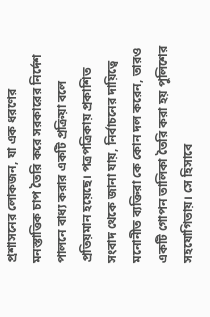প্রশাসনের লোকজন, যা এক ধরণের মনস্তাত্তিক চাপ তৈরি করে সরকারের নির্দেশ পালনে বাধ্য করার একটি প্রক্রিয়া বলে প্রতিয়মান হয়েছে। পত্রপত্রিকায় প্রকাশিত সংবাদ থেকে জানা যায়, নির্বাচনের দায়িত্বে মনোনীত ব্যক্তিরা কে কোন দল করেন, তারও একটি গোপন তালিকা তৈরি করা হয় পুলিশের সহযোগিতায়। সে হিসাবে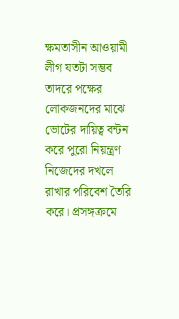ক্ষমতাসীন আওয়ামী লীগ যতটা সম্ভব তাদরে পক্ষের লোকজনদের মাঝে ভোটের দায়িত্ব বন্টন করে পুরো নিয়ন্ত্রণ নিজেদের দখলে রাখার পরিবেশ তৈরি করে। প্রসঙ্গক্রমে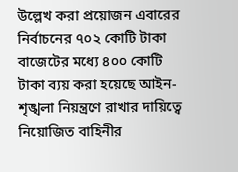উল্লেখ করা প্রয়োজন এবারের নির্বাচনের ৭০২ কোটি টাকা বাজেটের মধ্যে ৪০০ কোটি টাকা ব্যয় করা হয়েছে আইন-শৃঙ্খলা নিয়ন্ত্রণে রাখার দায়িত্বে নিয়োজিত বাহিনীর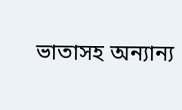ভাতাসহ অন্যান্য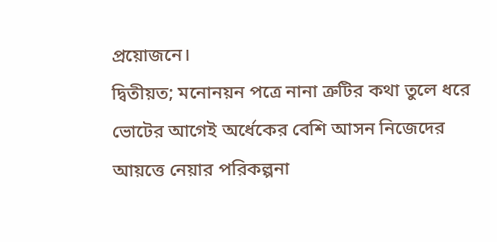প্রয়োজনে।
দ্বিতীয়ত; মনোনয়ন পত্রে নানা ত্রুটির কথা তুলে ধরে ভোটের আগেই অর্ধেকের বেশি আসন নিজেদের আয়ত্তে নেয়ার পরিকল্পনা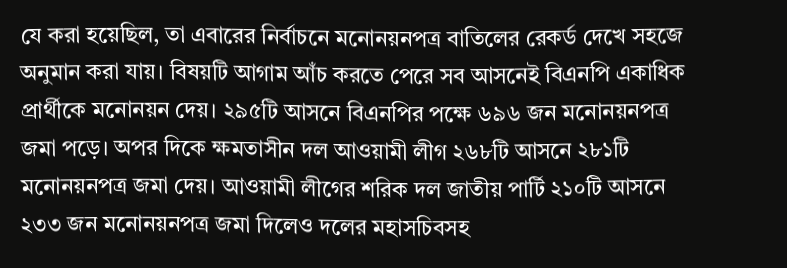যে করা হয়েছিল, তা এবারের নির্বাচনে মনোনয়নপত্র বাতিলের রেকর্ড দেখে সহজে অনুমান করা যায়। বিষয়টি আগাম আঁচ করতে পেরে সব আসনেই বিএনপি একাধিক প্রার্থীকে মনোনয়ন দেয়। ২৯৫টি আসনে বিএনপির পক্ষে ৬৯৬ জন মনোনয়নপত্র জমা পড়ে। অপর দিকে ক্ষমতাসীন দল আওয়ামী লীগ ২৬৮টি আসনে ২৮১টি মনোনয়নপত্র জমা দেয়। আওয়ামী লীগের শরিক দল জাতীয় পার্টি ২১০টি আসনে ২৩৩ জন মনোনয়নপত্র জমা দিলেও দলের মহাসচিবসহ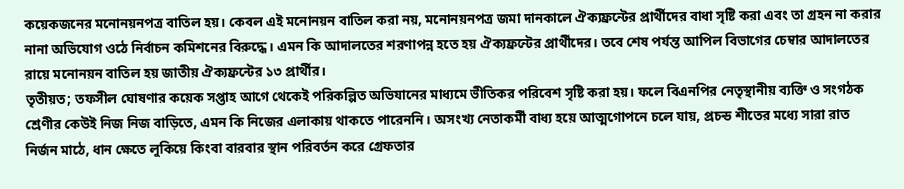কয়েকজনের মনোনয়নপত্র বাতিল হয়। কেবল এই মনোনয়ন বাতিল করা নয়, মনোনয়নপত্র জমা দানকালে ঐক্যফ্রন্টের প্রার্থীদের বাধা সৃষ্টি করা এবং তা গ্রহন না করার নানা অভিযোগ ওঠে নির্বাচন কমিশনের বিরুদ্ধে। এমন কি আদালতের শরণাপন্ন হতে হয় ঐক্যফ্রন্টের প্রার্থীদের। তবে শেষ পর্যন্ত আপিল বিভাগের চেম্বার আদালতের রায়ে মনোনয়ন বাতিল হয় জাতীয় ঐক্যফ্রন্টের ১৩ প্রার্থীর।
তৃতীয়ত; তফসীল ঘোষণার কয়েক সপ্তাহ আগে থেকেই পরিকল্পিত অভিযানের মাধ্যমে ভীতিকর পরিবেশ সৃষ্টি করা হয়। ফলে বিএনপির নেতৃস্থানীয় ব্যক্তি ও সংগঠক শ্রেণীর কেউই নিজ নিজ বাড়িতে, এমন কি নিজের এলাকায় থাকতে পারেননি। অসংখ্য নেতাকর্মী বাধ্য হয়ে আত্মগোপনে চলে যায়, প্রচন্ড শীতের মধ্যে সারা রাত নির্জন মাঠে, ধান ক্ষেতে লুকিয়ে কিংবা বারবার স্থান পরিবর্তন করে গ্রেফতার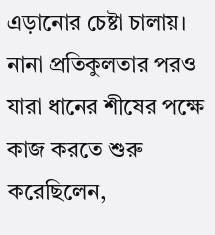এড়ানোর চেষ্টা চালায়। নানা প্রতিকুলতার পরও যারা ধানের শীষের পক্ষে কাজ করতে শুরু করেছিলেন,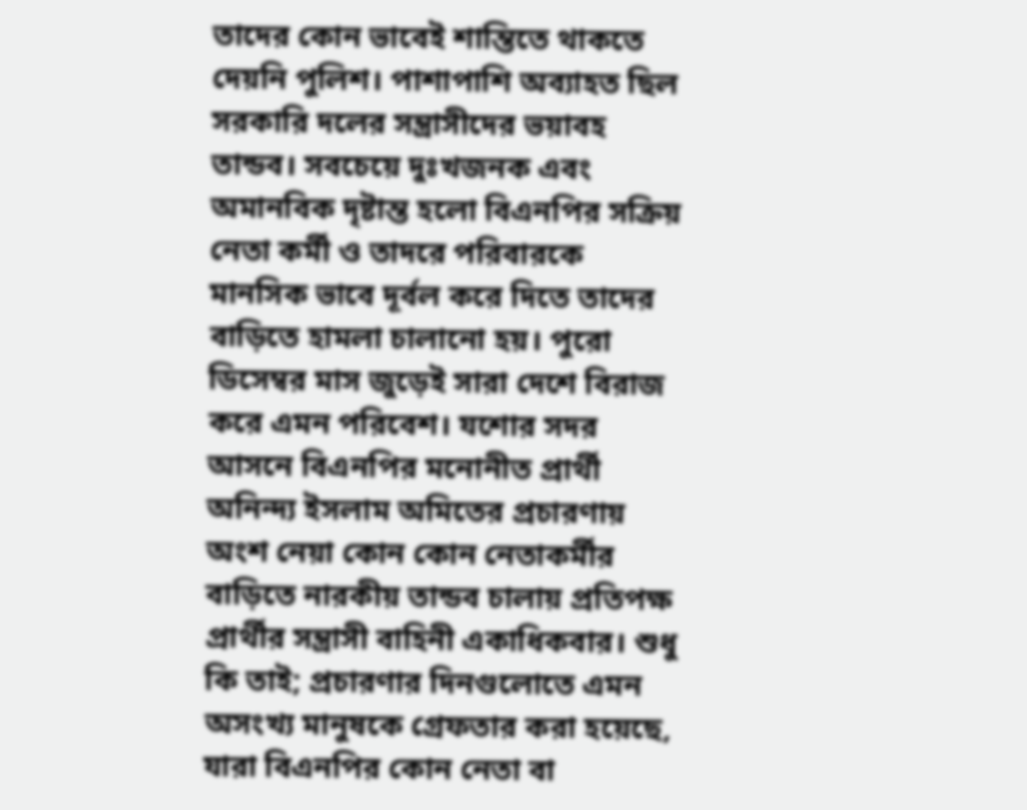তাদের কোন ভাবেই শান্তিতে থাকতে দেয়নি পুলিশ। পাশাপাশি অব্যাহত ছিল সরকারি দলের সন্ত্রাসীদের ভয়াবহ তান্ডব। সবচেয়ে দুঃখজনক এবং অমানবিক দৃষ্টান্ত হলো বিএনপির সক্রিয় নেতা কর্মী ও তাদরে পরিবারকে মানসিক ভাবে দূর্বল করে দিতে তাদের বাড়িতে হামলা চালানো হয়। পুরো ডিসেম্বর মাস জুড়েই সারা দেশে বিরাজ করে এমন পরিবেশ। যশোর সদর আসনে বিএনপির মনোনীত প্রার্থী অনিন্দ্য ইসলাম অমিতের প্রচারণায় অংশ নেয়া কোন কোন নেতাকর্মীর বাড়িতে নারকীয় তান্ডব চালায় প্রতিপক্ষ প্রার্থীর সন্ত্রাসী বাহিনী একাধিকবার। শুধু কি তাই; প্রচারণার দিনগুলোতে এমন অসংখ্য মানুষকে গ্রেফতার করা হয়েছে, যারা বিএনপির কোন নেতা বা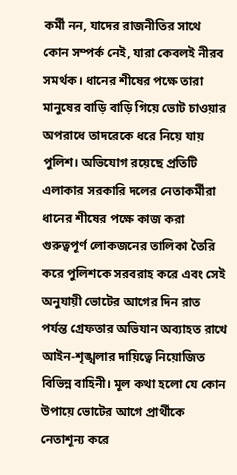কর্মী নন, যাদের রাজনীতির সাথে কোন সম্পর্ক নেই, যারা কেবলই নীরব সমর্থক। ধানের শীষের পক্ষে তারা মানুষের বাড়ি বাড়ি গিয়ে ভোট চাওয়ার অপরাধে তাদরেকে ধরে নিয়ে যায় পুলিশ। অভিযোগ রয়েছে প্রতিটি এলাকার সরকারি দলের নেতাকর্মীরা ধানের শীষের পক্ষে কাজ করা গুরুত্বপূর্ণ লোকজনের তালিকা তৈরি করে পুলিশকে সরবরাহ করে এবং সেই অনুযায়ী ভোটের আগের দিন রাত পর্যন্ত গ্রেফতার অভিযান অব্যাহত রাখে আইন-শৃঙ্খলার দায়িত্বে নিয়োজিত বিভিন্ন বাহিনী। মূল কথা হলো যে কোন উপায়ে ভোটের আগে প্রার্থীকে নেতাশূন্য করে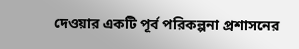দেওয়ার একটি পূর্ব পরিকল্পনা প্রশাসনের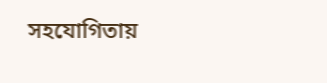সহযোগিতায়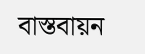বাস্তবায়ন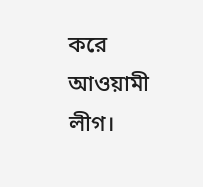করে আওয়ামী লীগ।